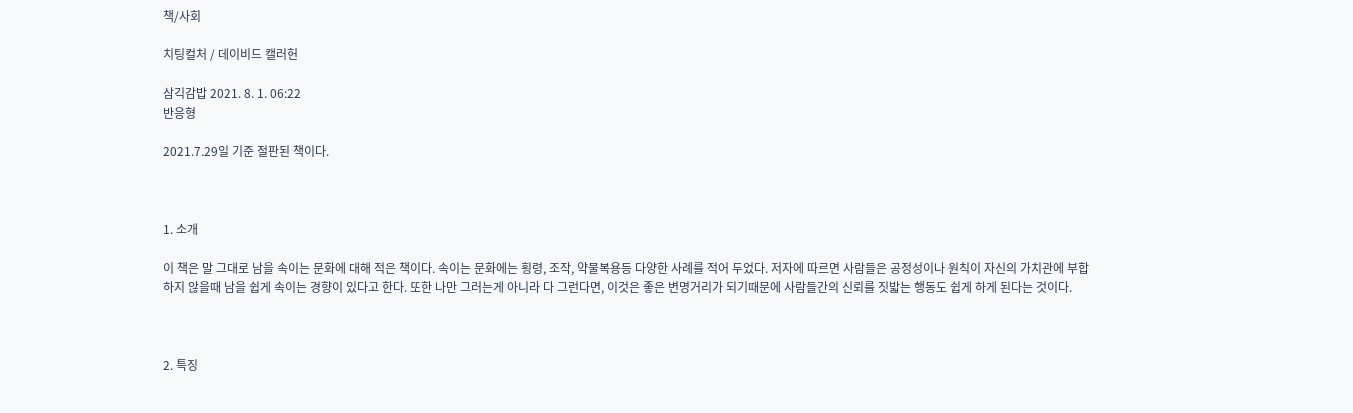책/사회

치팅컬처 / 데이비드 캘러헌

삼긱감밥 2021. 8. 1. 06:22
반응형

2021.7.29일 기준 절판된 책이다.



1. 소개

이 책은 말 그대로 남을 속이는 문화에 대해 적은 책이다. 속이는 문화에는 횡령, 조작, 약물복용등 다양한 사례를 적어 두었다. 저자에 따르면 사람들은 공정성이나 원칙이 자신의 가치관에 부합하지 않을때 남을 쉽게 속이는 경향이 있다고 한다. 또한 나만 그러는게 아니라 다 그런다면, 이것은 좋은 변명거리가 되기때문에 사람들간의 신뢰를 짓밟는 행동도 쉽게 하게 된다는 것이다.



2. 특징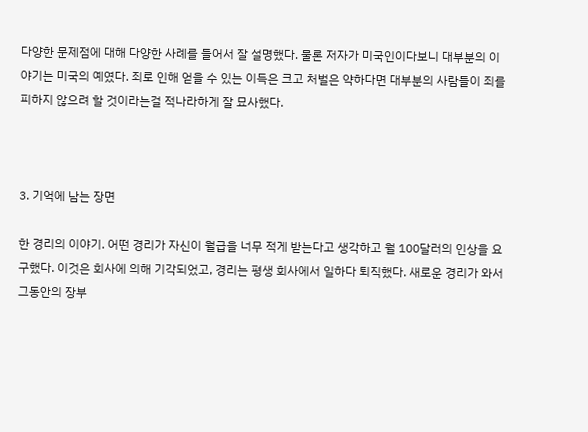다양한 문제점에 대해 다양한 사례를 들어서 잘 설명했다. 물론 저자가 미국인이다보니 대부분의 이야기는 미국의 예였다. 죄로 인해 얻을 수 있는 이득은 크고 처벌은 약하다면 대부분의 사람들이 죄를 피하지 않으려 할 것이라는걸 적나라하게 잘 묘사했다.



3. 기억에 남는 장면

한 경리의 이야기. 어떤 경리가 자신이 월급을 너무 적게 받는다고 생각하고 월 100달러의 인상을 요구했다. 이것은 회사에 의해 기각되었고, 경리는 평생 회사에서 일하다 퇴직했다. 새로운 경리가 와서 그동안의 장부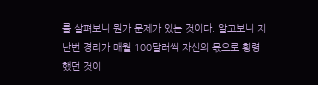를 살펴보니 뭔가 문제가 있는 것이다. 알고보니 지난번 경리가 매월 100달러씩 자신의 몫으로 횡령했던 것이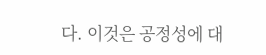다. 이것은 공정성에 대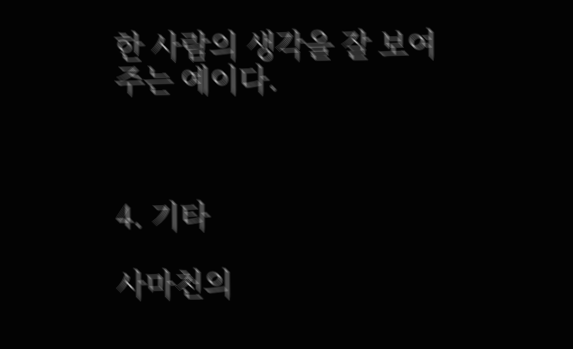한 사람의 생각을 잘 보여주는 예이다.



4. 기타

사마천의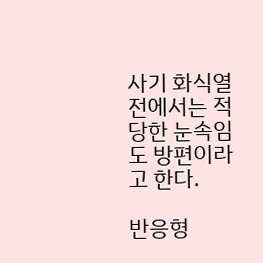사기 화식열전에서는 적당한 눈속임도 방편이라고 한다.

반응형